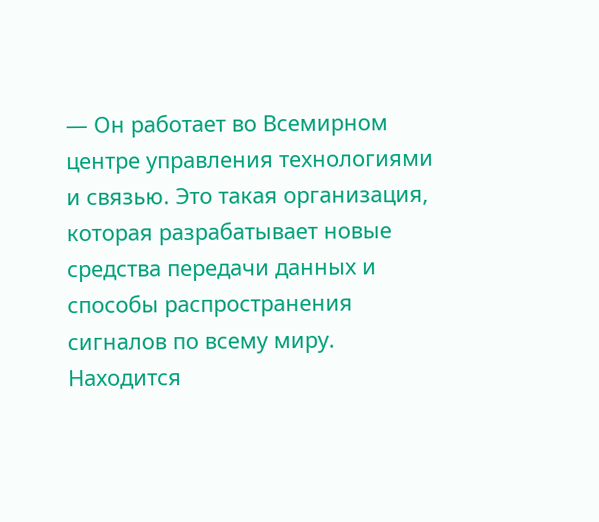— Он работает во Всемирном центре управления технологиями и связью. Это такая организация, которая разрабатывает новые средства передачи данных и способы распространения сигналов по всему миру. Находится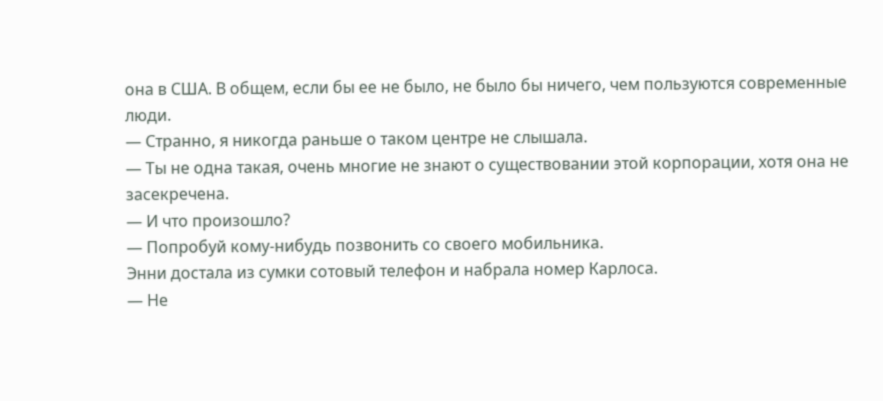она в США. В общем, если бы ее не было, не было бы ничего, чем пользуются современные люди.
— Странно, я никогда раньше о таком центре не слышала.
— Ты не одна такая, очень многие не знают о существовании этой корпорации, хотя она не засекречена.
— И что произошло?
— Попробуй кому-нибудь позвонить со своего мобильника.
Энни достала из сумки сотовый телефон и набрала номер Карлоса.
— Не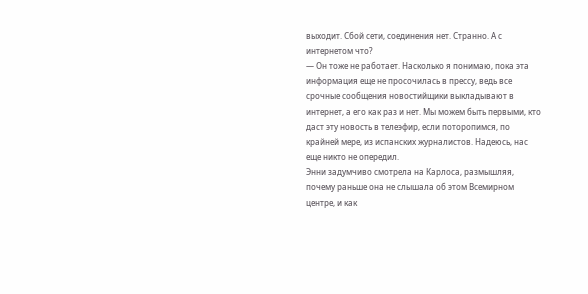выходит. Сбой сети, соединения нет. Странно. А с интернетом что?
— Он тоже не работает. Насколько я понимаю, пока эта информация еще не просочилась в прессу, ведь все срочные сообщения новостийщики выкладывают в интернет, а его как раз и нет. Мы можем быть первыми, кто даст эту новость в телеэфир, если поторопимся, по крайней мере, из испанских журналистов. Надеюсь, нас еще никто не опередил.
Энни задумчиво смотрела на Карлоса, размышляя, почему раньше она не слышала об этом Всемирном центре, и как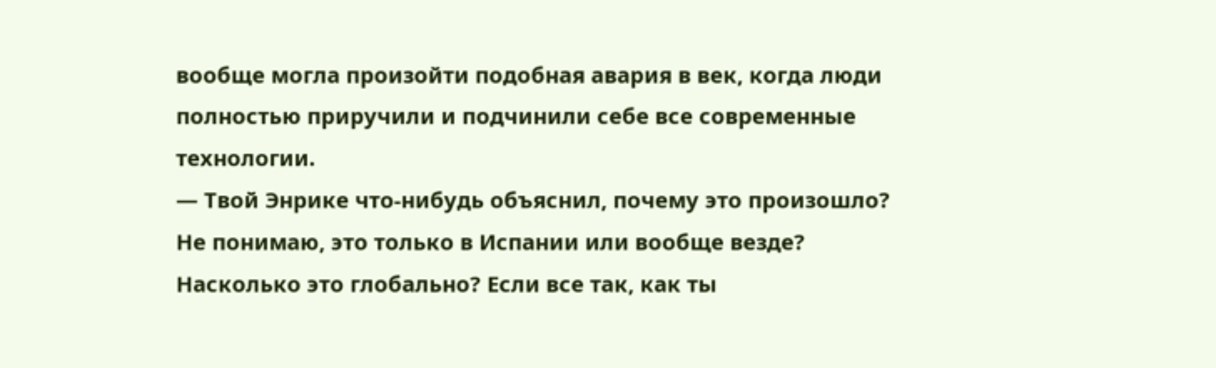вообще могла произойти подобная авария в век, когда люди полностью приручили и подчинили себе все современные технологии.
— Твой Энрике что-нибудь объяснил, почему это произошло? Не понимаю, это только в Испании или вообще везде? Насколько это глобально? Если все так, как ты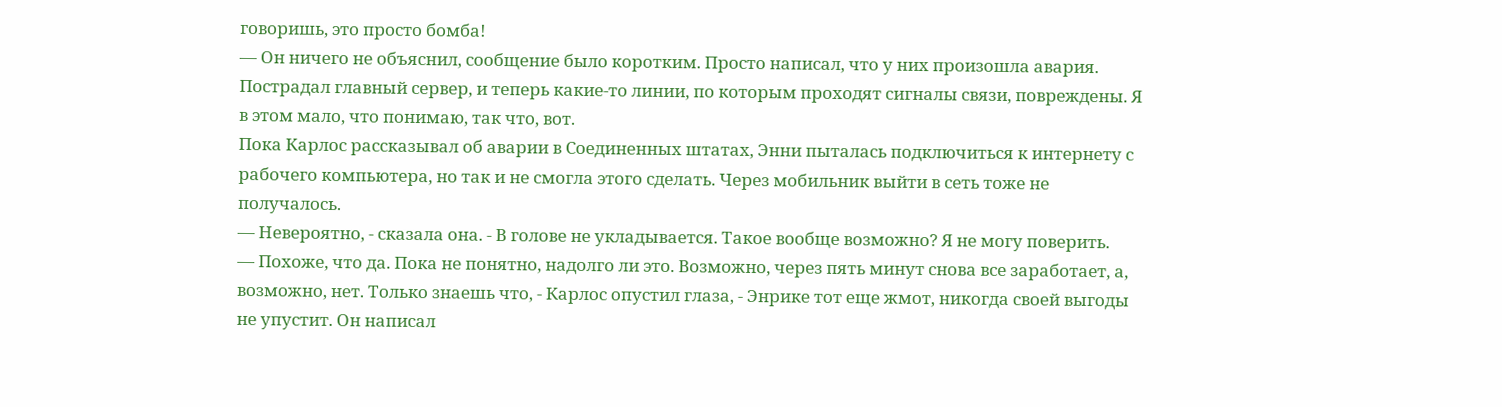говоришь, это просто бомба!
— Он ничего не объяснил, сообщение было коротким. Просто написал, что у них произошла авария. Пострадал главный сервер, и теперь какие-то линии, по которым проходят сигналы связи, повреждены. Я в этом мало, что понимаю, так что, вот.
Пока Карлос рассказывал об аварии в Соединенных штатах, Энни пыталась подключиться к интернету с рабочего компьютера, но так и не смогла этого сделать. Через мобильник выйти в сеть тоже не получалось.
— Невероятно, - сказала она. - В голове не укладывается. Такое вообще возможно? Я не могу поверить.
— Похоже, что да. Пока не понятно, надолго ли это. Возможно, через пять минут снова все заработает, а, возможно, нет. Только знаешь что, - Карлос опустил глаза, - Энрике тот еще жмот, никогда своей выгоды не упустит. Он написал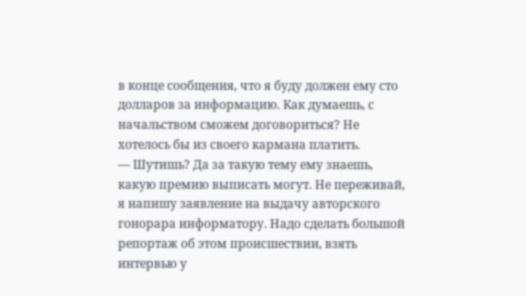в конце сообщения, что я буду должен ему сто долларов за информацию. Как думаешь, с начальством сможем договориться? Не хотелось бы из своего кармана платить.
— Шутишь? Да за такую тему ему знаешь, какую премию выписать могут. Не переживай, я напишу заявление на выдачу авторского гонорара информатору. Надо сделать большой репортаж об этом происшествии, взять интервью у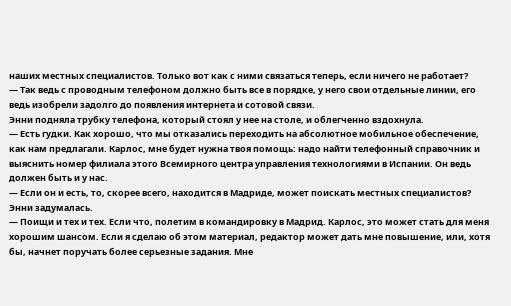наших местных специалистов. Только вот как с ними связаться теперь, если ничего не работает?
— Так ведь с проводным телефоном должно быть все в порядке, у него свои отдельные линии, его ведь изобрели задолго до появления интернета и сотовой связи.
Энни подняла трубку телефона, который стоял у нее на столе, и облегченно вздохнула.
— Есть гудки. Как хорошо, что мы отказались переходить на абсолютное мобильное обеспечение, как нам предлагали. Карлос, мне будет нужна твоя помощь: надо найти телефонный справочник и выяснить номер филиала этого Всемирного центра управления технологиями в Испании. Он ведь должен быть и у нас.
— Если он и есть, то, скорее всего, находится в Мадриде, может поискать местных специалистов?
Энни задумалась.
— Поищи и тех и тех. Если что, полетим в командировку в Мадрид. Карлос, это может стать для меня хорошим шансом. Если я сделаю об этом материал, редактор может дать мне повышение, или, хотя бы, начнет поручать более серьезные задания. Мне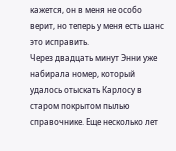кажется, он в меня не особо верит, но теперь у меня есть шанс это исправить.
Через двадцать минут Энни уже набирала номер, который удалось отыскать Карлосу в старом покрытом пылью справочнике. Еще несколько лет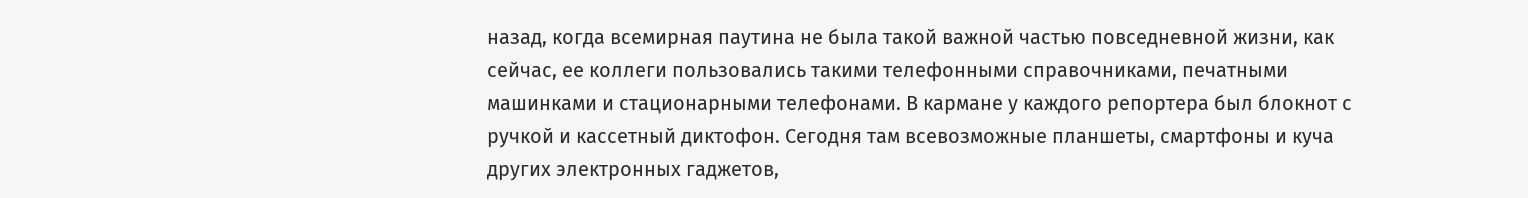назад, когда всемирная паутина не была такой важной частью повседневной жизни, как сейчас, ее коллеги пользовались такими телефонными справочниками, печатными машинками и стационарными телефонами. В кармане у каждого репортера был блокнот с ручкой и кассетный диктофон. Сегодня там всевозможные планшеты, смартфоны и куча других электронных гаджетов,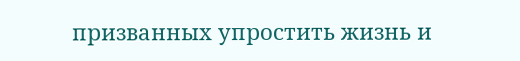призванных упростить жизнь и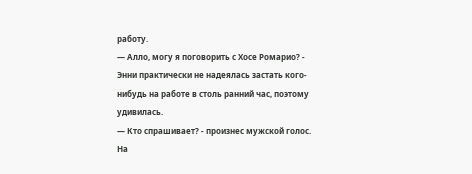работу.
— Алло, могу я поговорить с Хосе Ромарио? - Энни практически не надеялась застать кого-нибудь на работе в столь ранний час, поэтому удивилась.
— Кто спрашивает? - произнес мужской голос. На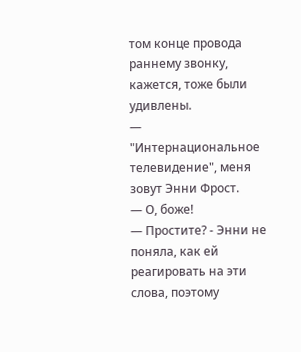том конце провода раннему звонку, кажется, тоже были удивлены.
— "Интернациональное телевидение", меня зовут Энни Фрост.
— О, боже!
— Простите? - Энни не поняла, как ей реагировать на эти слова, поэтому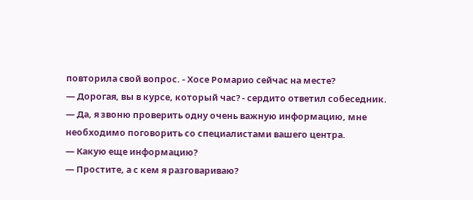повторила свой вопрос. - Хосе Ромарио сейчас на месте?
— Дорогая, вы в курсе, который час? - сердито ответил собеседник.
— Да, я звоню проверить одну очень важную информацию, мне необходимо поговорить со специалистами вашего центра.
— Какую еще информацию?
— Простите, а с кем я разговариваю?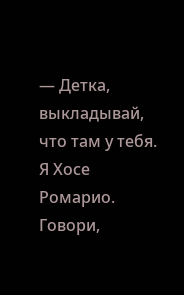— Детка, выкладывай, что там у тебя. Я Хосе Ромарио. Говори,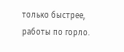только быстрее, работы по горло.